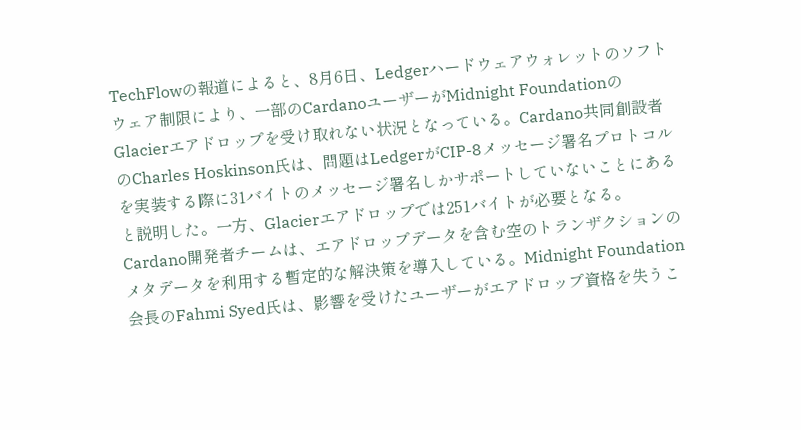TechFlowの報道によると、8月6日、Ledgerハードウェアウォレットのソフトウェア制限により、一部のCardanoユーザーがMidnight FoundationのGlacierエアドロップを受け取れない状況となっている。Cardano共同創設者のCharles Hoskinson氏は、問題はLedgerがCIP-8メッセージ署名プロトコルを実装する際に31バイトのメッセージ署名しかサポートしていないことにあると説明した。一方、Glacierエアドロップでは251バイトが必要となる。
Cardano開発者チームは、エアドロップデータを含む空のトランザクションのメタデータを利用する暫定的な解決策を導入している。Midnight Foundation会長のFahmi Syed氏は、影響を受けたユーザーがエアドロップ資格を失うこ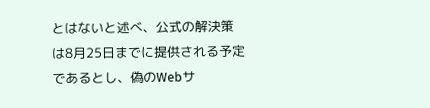とはないと述べ、公式の解決策は8月25日までに提供される予定であるとし、偽のWebサ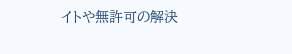イトや無許可の解決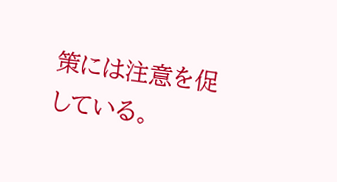策には注意を促している。